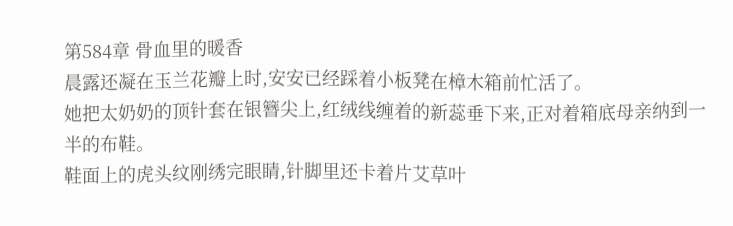第584章 骨血里的暖香
晨露还凝在玉兰花瓣上时,安安已经踩着小板凳在樟木箱前忙活了。
她把太奶奶的顶针套在银簪尖上,红绒线缠着的新蕊垂下来,正对着箱底母亲纳到一半的布鞋。
鞋面上的虎头纹刚绣完眼睛,针脚里还卡着片艾草叶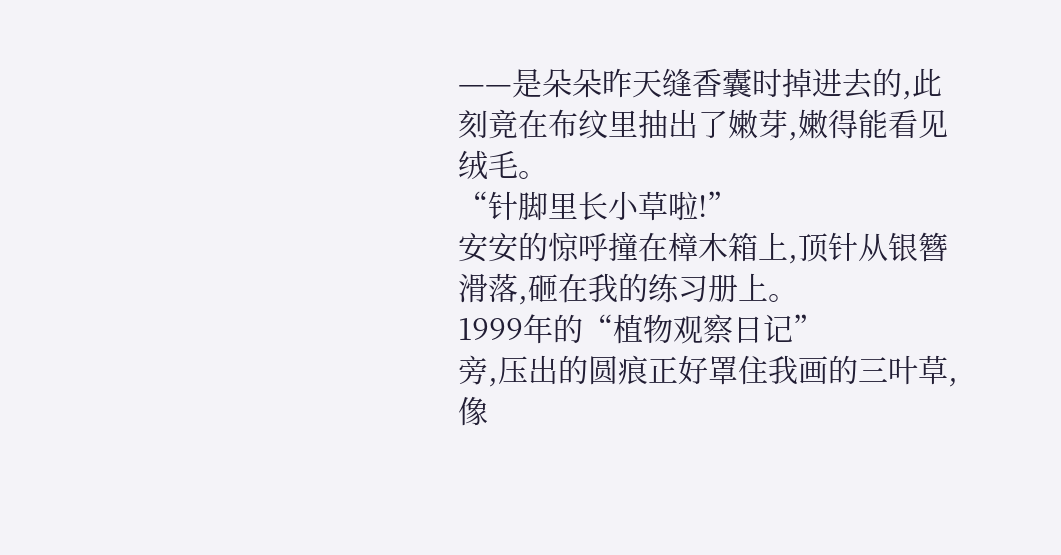——是朵朵昨天缝香囊时掉进去的,此刻竟在布纹里抽出了嫩芽,嫩得能看见绒毛。
“针脚里长小草啦!”
安安的惊呼撞在樟木箱上,顶针从银簪滑落,砸在我的练习册上。
1999年的“植物观察日记”
旁,压出的圆痕正好罩住我画的三叶草,像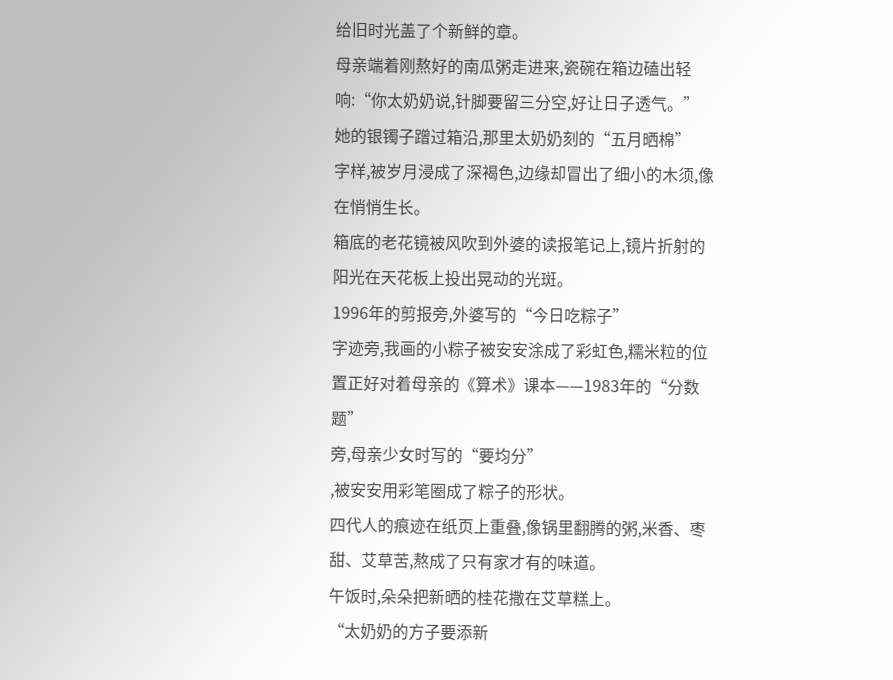给旧时光盖了个新鲜的章。
母亲端着刚熬好的南瓜粥走进来,瓷碗在箱边磕出轻响:“你太奶奶说,针脚要留三分空,好让日子透气。”
她的银镯子蹭过箱沿,那里太奶奶刻的“五月晒棉”
字样,被岁月浸成了深褐色,边缘却冒出了细小的木须,像在悄悄生长。
箱底的老花镜被风吹到外婆的读报笔记上,镜片折射的阳光在天花板上投出晃动的光斑。
1996年的剪报旁,外婆写的“今日吃粽子”
字迹旁,我画的小粽子被安安涂成了彩虹色,糯米粒的位置正好对着母亲的《算术》课本——1983年的“分数题”
旁,母亲少女时写的“要均分”
,被安安用彩笔圈成了粽子的形状。
四代人的痕迹在纸页上重叠,像锅里翻腾的粥,米香、枣甜、艾草苦,熬成了只有家才有的味道。
午饭时,朵朵把新晒的桂花撒在艾草糕上。
“太奶奶的方子要添新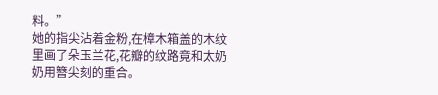料。”
她的指尖沾着金粉,在樟木箱盖的木纹里画了朵玉兰花,花瓣的纹路竟和太奶奶用簪尖刻的重合。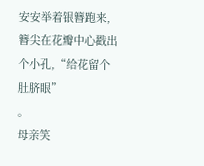安安举着银簪跑来,簪尖在花瓣中心戳出个小孔,“给花留个肚脐眼”
。
母亲笑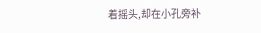着摇头,却在小孔旁补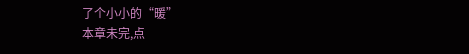了个小小的“暖”
本章未完,点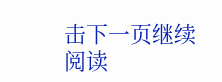击下一页继续阅读